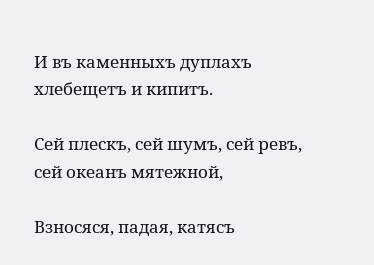И въ каменныхъ дуплахъ хлебещетъ и кипитъ.

Сей плескъ, сей шумъ, сей ревъ, сей океанъ мятежной,

Взносяся, падая, катясъ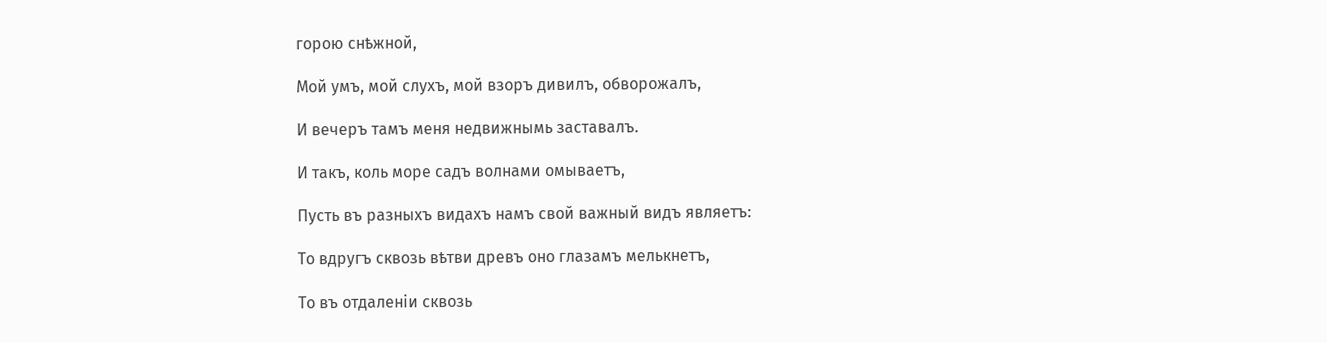горою снѣжной,

Мой умъ, мой слухъ, мой взоръ дивилъ, обворожалъ,

И вечеръ тамъ меня недвижнымь заставалъ.

И такъ, коль море садъ волнами омываетъ,

Пусть въ разныхъ видахъ намъ свой важный видъ являетъ:

То вдругъ сквозь вѣтви древъ оно глазамъ мелькнетъ,

То въ отдаленіи сквозь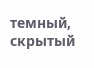темный, скрытый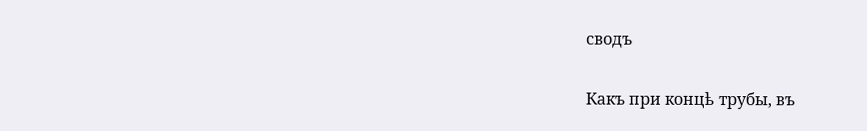сводъ

Какъ при концѣ трубы, въ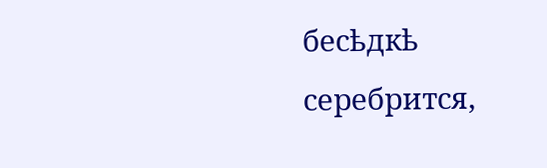бесѣдкѣ серебрится,